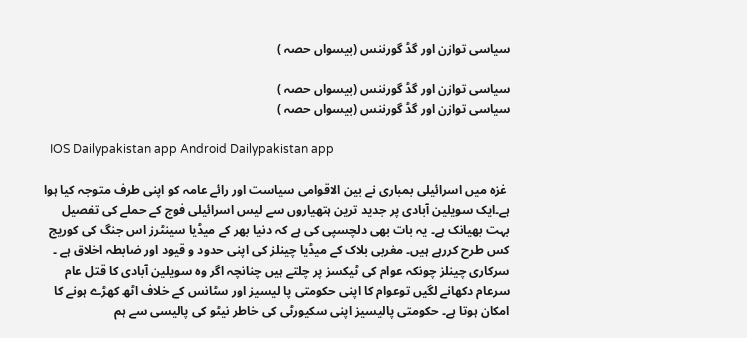سیاسی توازن اور گڈ گورننس (بیسواں حصہ )

سیاسی توازن اور گڈ گورننس (بیسواں حصہ )
سیاسی توازن اور گڈ گورننس (بیسواں حصہ )

  IOS Dailypakistan app Android Dailypakistan app

 غزہ میں اسرائیلی بمباری نے بین الاقوامی سیاست اور رائے عامہ کو اپنی طرف متوجہ کیا ہوا ہے۔ایک سویلین آبادی پر جدید ترین ہتھیاروں سے لیس اسرائیلی فوج کے حملے کی تفصیل بہت بھیانک ہے۔ یہ بات بھی دلچسپی کی ہے کہ دنیا بھر کے میڈیا سینٹرز اس جنگ کی کوریج کس طرح کررہے ہیں۔ مغربی بلاک کے میڈیا چینلز کی اپنی حدود و قیود اور ضابطہ اخلاق ہے ۔ سرکاری چینلز چونکہ عوام کی ٹیکسز پر چلتے ہیں چنانچہ اگر وہ سویلین آبادی کا قتل عام سرعام دکھانے لگیں توعوام کا اپنی حکومتی پا لیسیز اور سٹانس کے خلاف اٹھ کھڑے ہونے کا امکان ہوتا ہے۔ حکومتی پالیسیز اپنی سکیورٹی کی خاطر نیٹو کی پالیسی سے ہم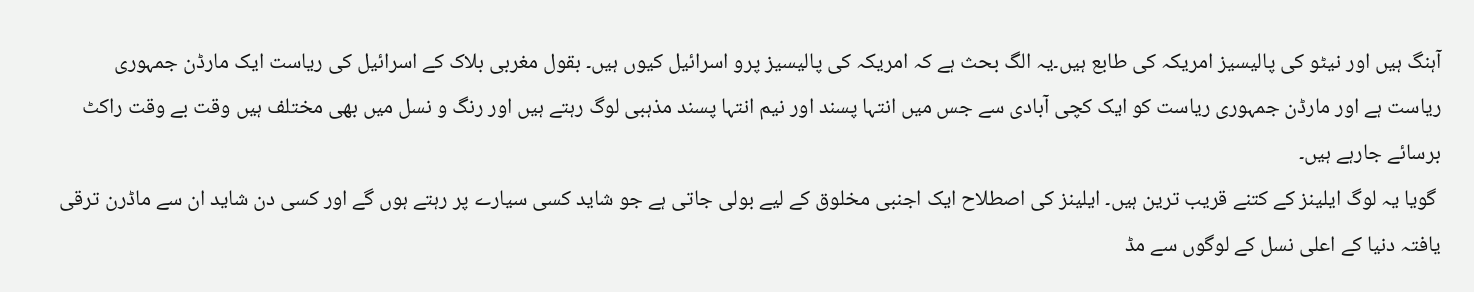آہنگ ہیں اور نیٹو کی پالیسیز امریکہ کی طابع ہیں۔یہ الگ بحث ہے کہ امریکہ کی پالیسیز پرو اسرائیل کیوں ہیں۔ بقول مغربی بلاک کے اسرائیل کی ریاست ایک مارڈن جمہوری ریاست ہے اور مارڈن جمہوری ریاست کو ایک کچی آبادی سے جس میں انتہا پسند اور نیم انتہا پسند مذہبی لوگ رہتے ہیں اور رنگ و نسل میں بھی مختلف ہیں وقت بے وقت راکٹ برسائے جارہے ہیں۔
 گویا یہ لوگ ایلینز کے کتنے قریب ترین ہیں۔ ایلینز کی اصطلاح ایک اجنبی مخلوق کے لیے بولی جاتی ہے جو شاید کسی سیارے پر رہتے ہوں گے اور کسی دن شاید ان سے ماڈرن ترقی یافتہ دنیا کے اعلی نسل کے لوگوں سے مڈ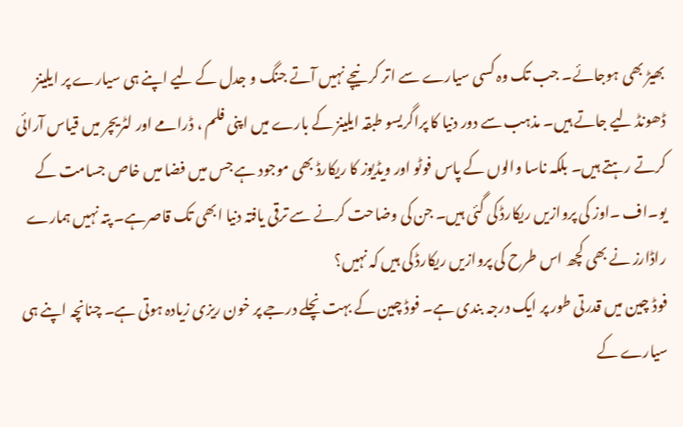بھیڑ بھی ہوجائے۔ جب تک وہ کسی سیارے سے اتر کر نیچے نہیں آتے جنگ و جدل کے لیے اپنے ہی سیارے پر ایلینز ڈھونڈ لیے جاتے ہیں۔ مذہب سے دور دنیا کا پراگریسو طبقہ ایلینز کے بارے میں اپنی فلم ، ڈرامے اور لٹریچر میں قیاس آرائی کرتے رہتے ہیں۔ بلکہ ناسا والوں کے پاس فوٹو اور ویڈیوز کا ریکارڈ بھی موجود ہے جس میں فضا میں خاص جسامت کے یو۔اف ۔اوز کی پروازیں ریکارڈ کی گئی ہیں۔ جن کی وضاحت کرنے سے ترقی یافتہ دنیا ابھی تک قاصرہے۔ پتہ نہیں ہمارے راڈارز نے بھی کچھ اس طرح کی پروازیں ریکارڈ کی ہیں کہ نہیں؟
فوڈ چین میں قدرتی طور پر ایک درجہ بندی ہے۔ فوڈ چین کے بہت نچلے درجے پر خون ریزی زیادہ ہوتی ہے۔ چنانچہ اپنے ہی سیارے کے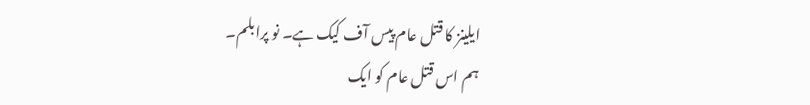ایلینز کا قتل عام پیس آف کیک ہے۔ نو پرابلم۔
ہم اس قتل عام کو ایک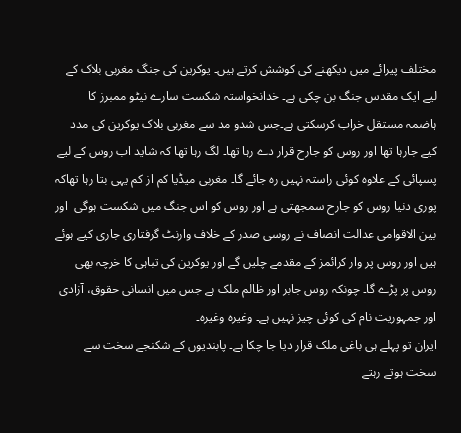مختلف پیرائے میں دیکھنے کی کوشش کرتے ہیں۔ یوکرین کی جنگ مغربی بلاک کے لیے ایک مقدس جنگ بن چکی ہے۔ خدانخواستہ شکست سارے نیٹو ممبرز کا ہاضمہ مستقل خراب کرسکتی ہے۔جس شدو مد سے مغربی بلاک یوکرین کی مدد کیے جارہا تھا اور روس کو جارح قرار دے رہا تھا۔ لگ رہا تھا کہ شاید اب روس کے لیے پسپائی کے علاوہ کوئی راستہ نہیں رہ جائے گا۔ مغربی میڈیا کم از کم یہی بتا رہا تھاکہ پوری دنیا روس کو جارح سمجھتی ہے اور روس کو اس جنگ میں شکست ہوگی  اور بین الاقوامی عدالت انصاف نے روسی صدر کے خلاف وارنٹ گرفتاری جاری کیے ہوئے ہیں اور روس پر وار کرائمز کے مقدمے چلیں گے اور یوکرین کی تباہی کا خرچہ بھی روس پر پڑے گا۔ چونکہ روس جابر اور ظالم ملک ہے جس میں انسانی حقوق، آزادی اور جمہوریت نام کی کوئی چیز نہیں ہے۔ وغیرہ وغیرہ۔
ایران تو پہلے ہی باغی ملک قرار دیا جا چکا ہے۔ پابندیوں کے شکنجے سخت سے سخت ہوتے رہتے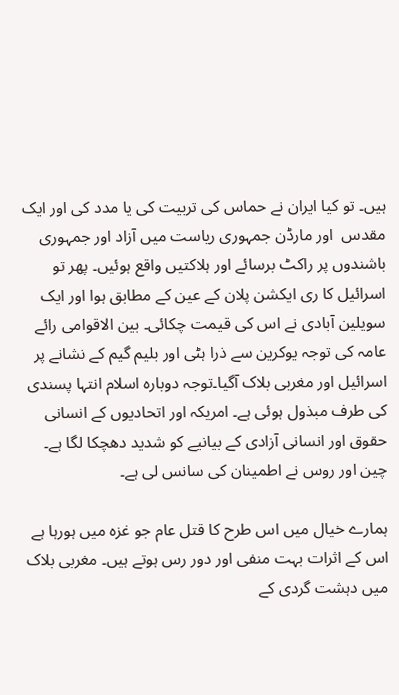ہیں۔ تو کیا ایران نے حماس کی تربیت کی یا مدد کی اور ایک مقدس  اور مارڈن جمہوری ریاست میں آزاد اور جمہوری باشندوں پر راکٹ برسائے اور ہلاکتیں واقع ہوئیں۔ پھر تو اسرائیل کا ری ایکشن پلان کے عین کے مطابق ہوا اور ایک سویلین آبادی نے اس کی قیمت چکائی۔ بین الاقوامی رائے عامہ کی توجہ یوکرین سے ذرا ہٹی اور بلیم گیم کے نشانے پر اسرائیل اور مغربی بلاک آگیا۔توجہ دوبارہ اسلام انتہا پسندی کی طرف مبذول ہوئی ہے۔ امریکہ اور اتحادیوں کے انسانی حقوق اور انسانی آزادی کے بیانیے کو شدید دھچکا لگا ہے۔ چین اور روس نے اطمینان کی سانس لی ہے۔

ہمارے خیال میں اس طرح کا قتل عام جو غزہ میں ہورہا ہے اس کے اثرات بہت منفی اور دور رس ہوتے ہیں۔ مغربی بلاک میں دہشت گردی کے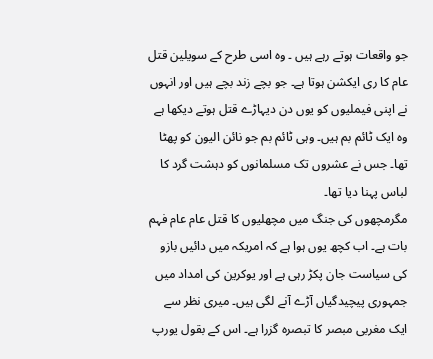جو واقعات ہوتے رہے ہیں ۔ وہ اسی طرح کے سویلین قتل عام کا ری ایکشن ہوتا ہے۔ جو بچے زند بچے ہیں اور انہوں نے اپنی فیملیوں کو یوں دن دیہاڑے قتل ہوتے دیکھا ہے وہ ایک ٹائم بم ہیں۔ وہی ٹائم بم جو نائن الیون کو پھٹا تھا۔ جس نے عشروں تک مسلمانوں کو دہشت گرد کا لباس پہنا دیا تھا۔
مگرمچھوں کی جنگ میں مچھلیوں کا قتل عام عام فہم بات ہے۔ اب کچھ یوں ہوا ہے کہ امریکہ میں دائیں بازو کی سیاست جان پکڑ رہی ہے اور یوکرین کی امداد میں جمہوری پیچیدگیاں آڑے آنے لگی ہیں۔ میری نظر سے ایک مغربی مبصر کا تبصرہ گزرا ہے۔ اس کے بقول یورپ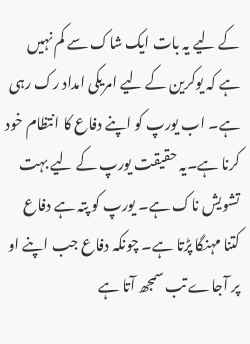کے لیے یہ بات ایک شاک سے کم نہیں ہے کہ یوکرین کے لیے امریکی امداد رک رہی ہے۔ اب یورپ کو اپنے دفاع کا انتظام خود کرنا ہے۔یہ حقیقت یورپ کے لیے بہت تشویش ناک ہے۔ یورپ کو پتہ ہے دفاع کتنا مہنگا پڑتا ہے۔ چونکہ دفاع جب اپنے او پر آجاے تب سمجھ آتا ہے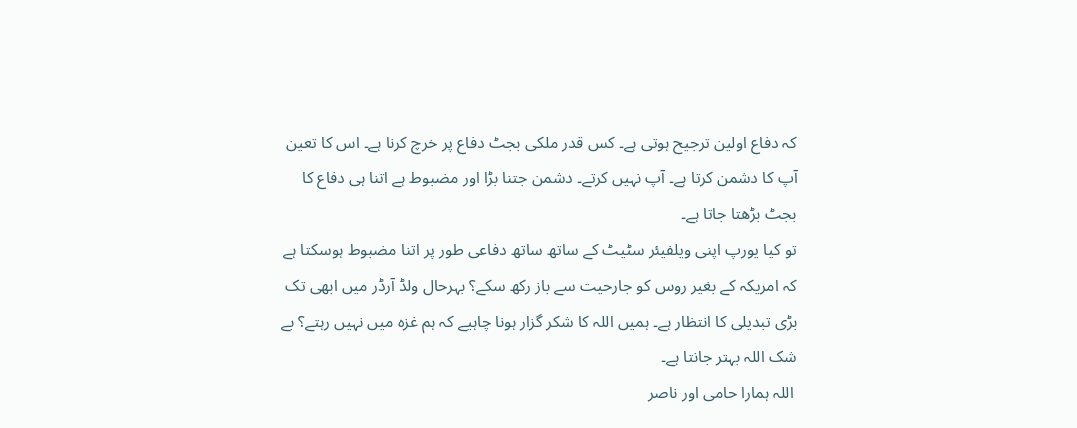کہ دفاع اولین ترجیح ہوتی ہے۔ کس قدر ملکی بجٹ دفاع پر خرچ کرنا ہے۔ اس کا تعین آپ کا دشمن کرتا ہے۔ آپ نہیں کرتے۔ دشمن جتنا بڑا اور مضبوط ہے اتنا ہی دفاع کا بجٹ بڑھتا جاتا ہے۔
تو کیا یورپ اپنی ویلفیئر سٹیٹ کے ساتھ ساتھ دفاعی طور پر اتنا مضبوط ہوسکتا ہے کہ امریکہ کے بغیر روس کو جارحیت سے باز رکھ سکے؟ بہرحال ولڈ آرڈر میں ابھی تک بڑی تبدیلی کا انتظار ہے۔ ہمیں اللہ کا شکر گزار ہونا چاہیے کہ ہم غزہ میں نہیں رہتے؟ بے شک اللہ بہتر جانتا ہے۔
 اللہ ہمارا حامی اور ناصر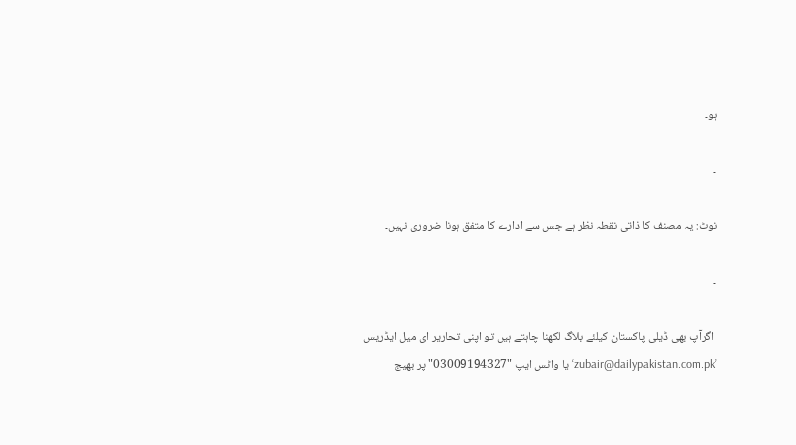ہو۔

۔

نوٹ: یہ مصنف کا ذاتی نقطہ نظر ہے جس سے ادارے کا متفق ہونا ضروری نہیں۔

۔

 اگرآپ بھی ڈیلی پاکستان کیلئے بلاگ لکھنا چاہتے ہیں تو اپنی تحاریر ای میل ایڈریس ’zubair@dailypakistan.com.pk‘ یا واٹس ایپ "03009194327" پر بھیج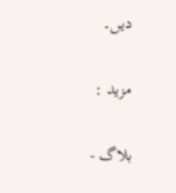دیں۔

مزید :

بلاگ -